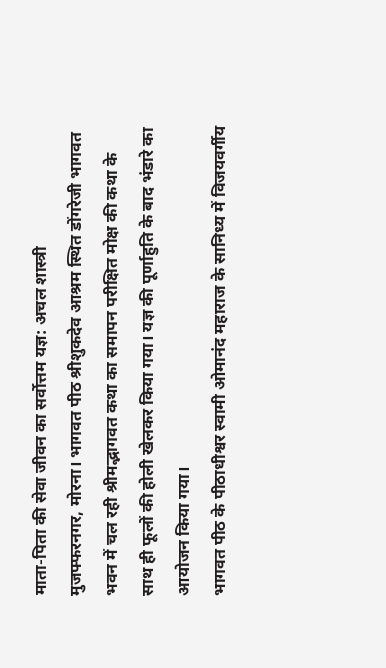माता-पिता की सेवा जीवन का सर्वोत्तम यज्ञ: अचल शास्त्री
मुजफ्फरनगर, मोरना। भागवत पीठ श्रीशुकदेव आश्रम स्थित डोंगरेजी भागवत भवन में चल रही श्रीमद्भागवत कथा का समापन परीक्षित मोक्ष की कथा के साथ ही फूलों की होली खेलकर किया गया। यज्ञ की पूर्णाहुति के बाद भंडारे का आयोजन किया गया।
भागवत पीठ के पीठाधीश्वर स्वामी ओमानंद महाराज के सानिध्य में विजयवर्गीय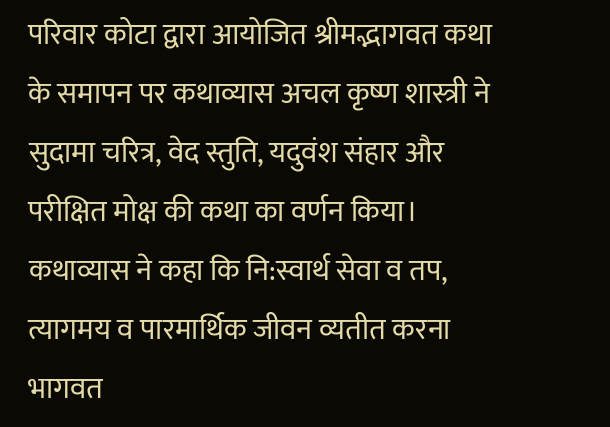परिवार कोटा द्वारा आयोजित श्रीमद्भागवत कथा के समापन पर कथाव्यास अचल कृष्ण शास्त्री ने सुदामा चरित्र, वेद स्तुति, यदुवंश संहार और परीक्षित मोक्ष की कथा का वर्णन किया। कथाव्यास ने कहा कि नि:स्वार्थ सेवा व तप, त्यागमय व पारमार्थिक जीवन व्यतीत करना भागवत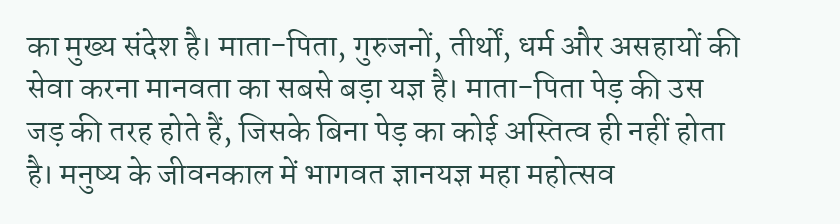का मुख्य संदेश है। माता-पिता, गुरुजनों, तीर्थों, धर्म और असहायों की सेवा करना मानवता का सबसे बड़ा यज्ञ है। माता-पिता पेड़ की उस जड़ की तरह होते हैं, जिसके बिना पेड़ का कोई अस्तित्व ही नहीं होता है। मनुष्य के जीवनकाल में भागवत ज्ञानयज्ञ महा महोत्सव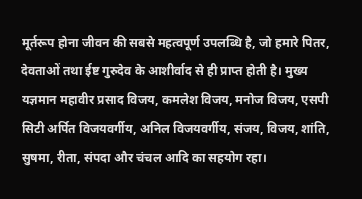मूर्तरूप होना जीवन की सबसे महत्वपूर्ण उपलब्धि है, जो हमारे पितर, देवताओं तथा ईष्ट गुरुदेव के आशीर्वाद से ही प्राप्त होती है। मुख्य यज्ञमान महावीर प्रसाद विजय, कमलेश विजय, मनोज विजय, एसपी सिटी अर्पित विजयवर्गीय, अनिल विजयवर्गीय, संजय, विजय, शांति, सुषमा, रीता, संपदा और चंचल आदि का सहयोग रहा।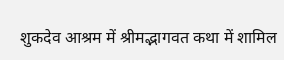शुकदेव आश्रम में श्रीमद्भागवत कथा में शामिल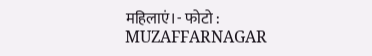महिलाएं।- फोटो : MUZAFFARNAGAR